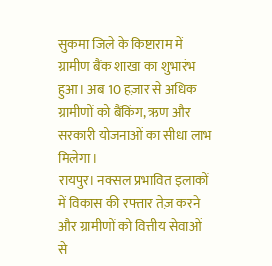सुकमा जिले के किष्टाराम में ग्रामीण बैंक शाखा का शुभारंभ हुआ। अब 10 हज़ार से अधिक ग्रामीणों को बैंकिंग, ऋण और सरकारी योजनाओं का सीधा लाभ मिलेगा।
रायपुर। नक्सल प्रभावित इलाकों में विकास की रफ्तार तेज़ करने और ग्रामीणों को वित्तीय सेवाओं से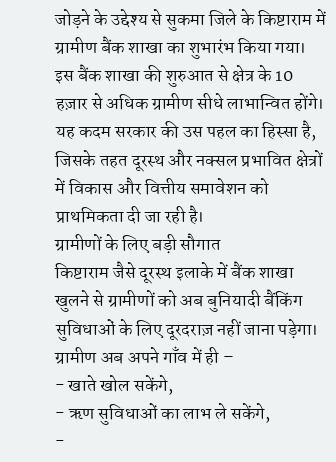जोड़ने के उद्देश्य से सुकमा जिले के किष्टाराम में ग्रामीण बैंक शाखा का शुभारंभ किया गया। इस बैंक शाखा की शुरुआत से क्षेत्र के 10 हज़ार से अधिक ग्रामीण सीधे लाभान्वित होंगे।
यह कदम सरकार की उस पहल का हिस्सा है, जिसके तहत दूरस्थ और नक्सल प्रभावित क्षेत्रों में विकास और वित्तीय समावेशन को प्राथमिकता दी जा रही है।
ग्रामीणों के लिए बड़ी सौगात
किष्टाराम जैसे दूरस्थ इलाके में बैंक शाखा खुलने से ग्रामीणों को अब बुनियादी बैंकिंग सुविधाओं के लिए दूरदराज़ नहीं जाना पड़ेगा। ग्रामीण अब अपने गाँव में ही –
- खाते खोल सकेंगे,
- ऋण सुविधाओं का लाभ ले सकेंगे,
-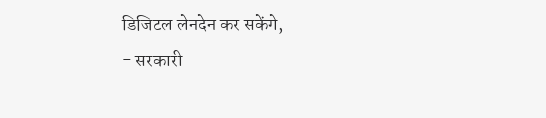डिजिटल लेनदेन कर सकेंगे,
- सरकारी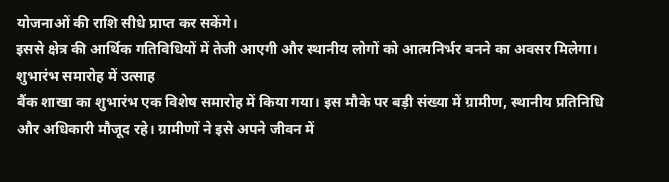योजनाओं की राशि सीधे प्राप्त कर सकेंगे।
इससे क्षेत्र की आर्थिक गतिविधियों में तेजी आएगी और स्थानीय लोगों को आत्मनिर्भर बनने का अवसर मिलेगा।
शुभारंभ समारोह में उत्साह
बैंक शाखा का शुभारंभ एक विशेष समारोह में किया गया। इस मौके पर बड़ी संख्या में ग्रामीण, स्थानीय प्रतिनिधि और अधिकारी मौजूद रहे। ग्रामीणों ने इसे अपने जीवन में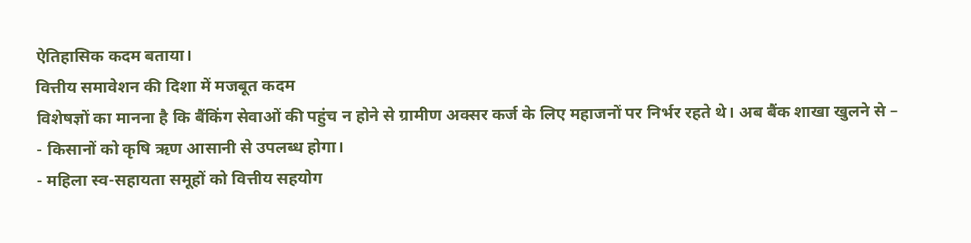ऐतिहासिक कदम बताया।
वित्तीय समावेशन की दिशा में मजबूत कदम
विशेषज्ञों का मानना है कि बैंकिंग सेवाओं की पहुंच न होने से ग्रामीण अक्सर कर्ज के लिए महाजनों पर निर्भर रहते थे। अब बैंक शाखा खुलने से –
- किसानों को कृषि ऋण आसानी से उपलब्ध होगा।
- महिला स्व-सहायता समूहों को वित्तीय सहयोग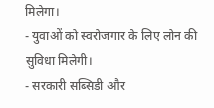मिलेगा।
- युवाओं को स्वरोजगार के लिए लोन की सुविधा मिलेगी।
- सरकारी सब्सिडी और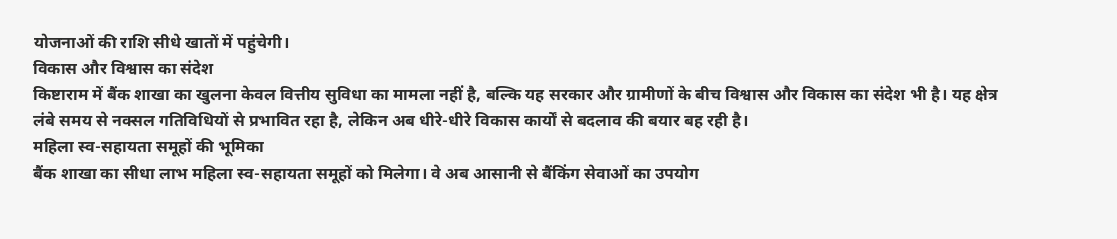योजनाओं की राशि सीधे खातों में पहुंचेगी।
विकास और विश्वास का संदेश
किष्टाराम में बैंक शाखा का खुलना केवल वित्तीय सुविधा का मामला नहीं है, बल्कि यह सरकार और ग्रामीणों के बीच विश्वास और विकास का संदेश भी है। यह क्षेत्र लंबे समय से नक्सल गतिविधियों से प्रभावित रहा है, लेकिन अब धीरे-धीरे विकास कार्यों से बदलाव की बयार बह रही है।
महिला स्व-सहायता समूहों की भूमिका
बैंक शाखा का सीधा लाभ महिला स्व-सहायता समूहों को मिलेगा। वे अब आसानी से बैंकिंग सेवाओं का उपयोग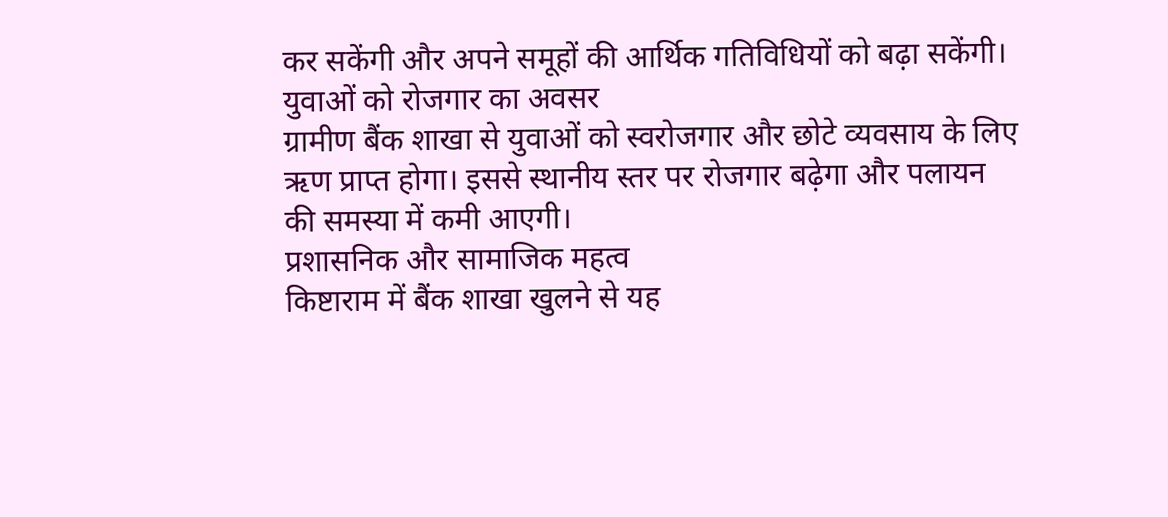कर सकेंगी और अपने समूहों की आर्थिक गतिविधियों को बढ़ा सकेंगी।
युवाओं को रोजगार का अवसर
ग्रामीण बैंक शाखा से युवाओं को स्वरोजगार और छोटे व्यवसाय के लिए ऋण प्राप्त होगा। इससे स्थानीय स्तर पर रोजगार बढ़ेगा और पलायन की समस्या में कमी आएगी।
प्रशासनिक और सामाजिक महत्व
किष्टाराम में बैंक शाखा खुलने से यह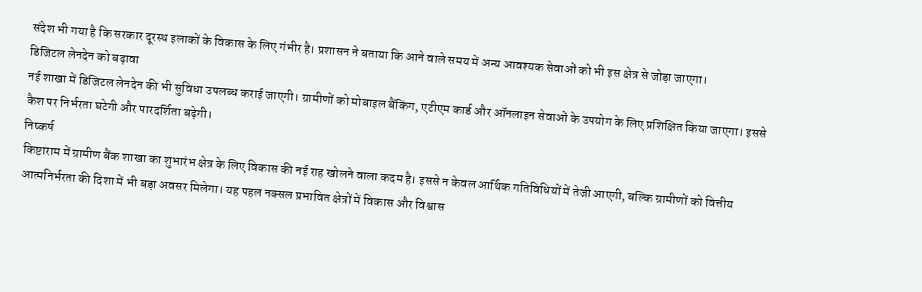संदेश भी गया है कि सरकार दूरस्थ इलाकों के विकास के लिए गंभीर है। प्रशासन ने बताया कि आने वाले समय में अन्य आवश्यक सेवाओं को भी इस क्षेत्र से जोड़ा जाएगा।
डिजिटल लेनदेन को बढ़ावा
नई शाखा में डिजिटल लेनदेन की भी सुविधा उपलब्ध कराई जाएगी। ग्रामीणों को मोबाइल बैंकिंग, एटीएम कार्ड और ऑनलाइन सेवाओं के उपयोग के लिए प्रशिक्षित किया जाएगा। इससे कैश पर निर्भरता घटेगी और पारदर्शिता बढ़ेगी।
निष्कर्ष
किष्टाराम में ग्रामीण बैंक शाखा का शुभारंभ क्षेत्र के लिए विकास की नई राह खोलने वाला कदम है। इससे न केवल आर्थिक गतिविधियों में तेजी आएगी, बल्कि ग्रामीणों को वित्तीय आत्मनिर्भरता की दिशा में भी बड़ा अवसर मिलेगा। यह पहल नक्सल प्रभावित क्षेत्रों में विकास और विश्वास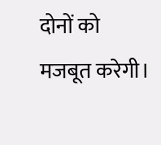दोनों को मजबूत करेगी।